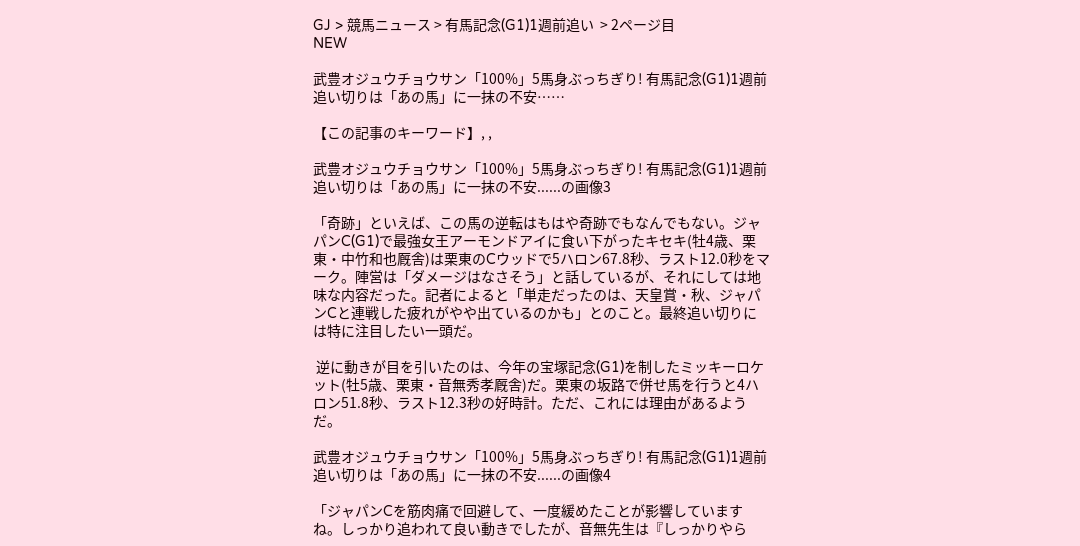GJ > 競馬ニュース > 有馬記念(G1)1週前追い  > 2ページ目
NEW

武豊オジュウチョウサン「100%」5馬身ぶっちぎり! 有馬記念(G1)1週前追い切りは「あの馬」に一抹の不安……

【この記事のキーワード】, ,

武豊オジュウチョウサン「100%」5馬身ぶっちぎり! 有馬記念(G1)1週前追い切りは「あの馬」に一抹の不安......の画像3

「奇跡」といえば、この馬の逆転はもはや奇跡でもなんでもない。ジャパンC(G1)で最強女王アーモンドアイに食い下がったキセキ(牡4歳、栗東・中竹和也厩舎)は栗東のCウッドで5ハロン67.8秒、ラスト12.0秒をマーク。陣営は「ダメージはなさそう」と話しているが、それにしては地味な内容だった。記者によると「単走だったのは、天皇賞・秋、ジャパンCと連戦した疲れがやや出ているのかも」とのこと。最終追い切りには特に注目したい一頭だ。

 逆に動きが目を引いたのは、今年の宝塚記念(G1)を制したミッキーロケット(牡5歳、栗東・音無秀孝厩舎)だ。栗東の坂路で併せ馬を行うと4ハロン51.8秒、ラスト12.3秒の好時計。ただ、これには理由があるようだ。

武豊オジュウチョウサン「100%」5馬身ぶっちぎり! 有馬記念(G1)1週前追い切りは「あの馬」に一抹の不安......の画像4

「ジャパンCを筋肉痛で回避して、一度緩めたことが影響していますね。しっかり追われて良い動きでしたが、音無先生は『しっかりやら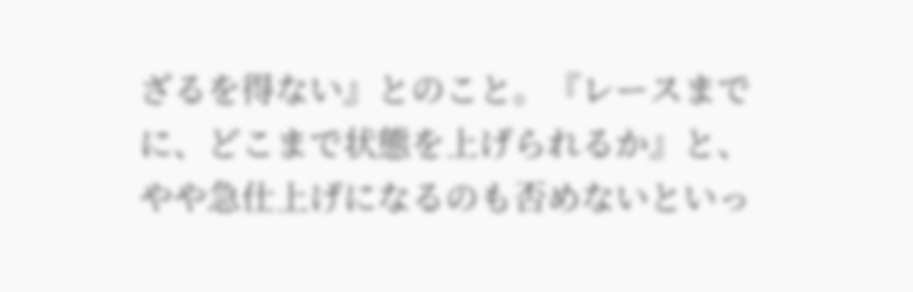ざるを得ない』とのこと。『レースまでに、どこまで状態を上げられるか』と、やや急仕上げになるのも否めないといっ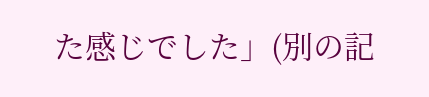た感じでした」(別の記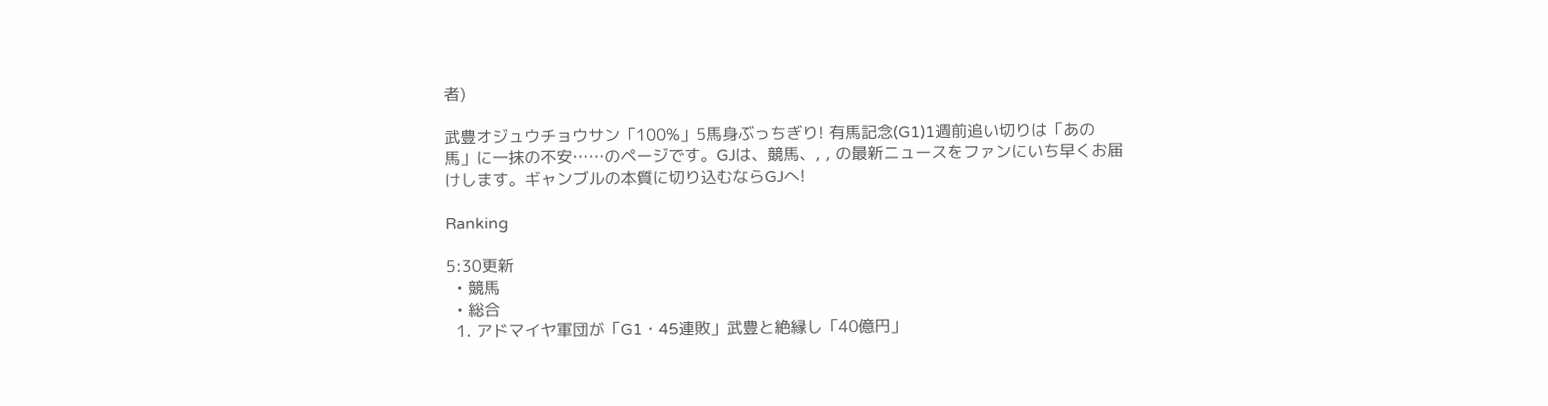者)

武豊オジュウチョウサン「100%」5馬身ぶっちぎり! 有馬記念(G1)1週前追い切りは「あの馬」に一抹の不安……のページです。GJは、競馬、, , の最新ニュースをファンにいち早くお届けします。ギャンブルの本質に切り込むならGJへ!

Ranking

5:30更新
  • 競馬
  • 総合
  1. アドマイヤ軍団が「G1・45連敗」武豊と絶縁し「40億円」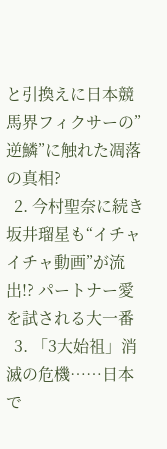と引換えに日本競馬界フィクサーの”逆鱗”に触れた凋落の真相?
  2. 今村聖奈に続き坂井瑠星も“イチャイチャ動画”が流出!? パートナー愛を試される大一番
  3. 「3大始祖」消滅の危機……日本で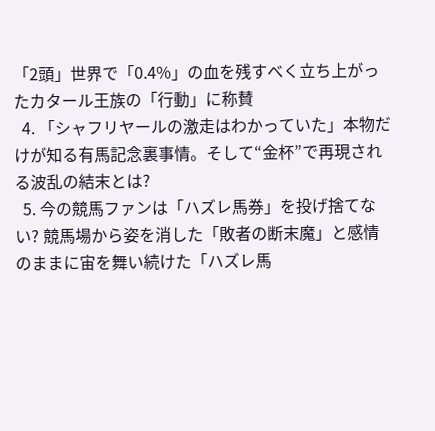「2頭」世界で「0.4%」の血を残すべく立ち上がったカタール王族の「行動」に称賛
  4. 「シャフリヤールの激走はわかっていた」本物だけが知る有馬記念裏事情。そして“金杯”で再現される波乱の結末とは?
  5. 今の競馬ファンは「ハズレ馬券」を投げ捨てない? 競馬場から姿を消した「敗者の断末魔」と感情のままに宙を舞い続けた「ハズレ馬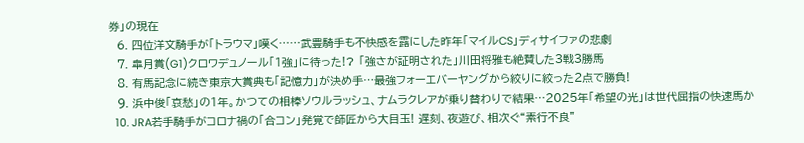券」の現在
  6. 四位洋文騎手が「トラウマ」嘆く……武豊騎手も不快感を露にした昨年「マイルCS」ディサイファの悲劇
  7. 皐月賞(G1)クロワデュノール「1強」に待った!? 「強さが証明された」川田将雅も絶賛した3戦3勝馬
  8. 有馬記念に続き東京大賞典も「記憶力」が決め手…最強フォーエバーヤングから絞りに絞った2点で勝負!
  9. 浜中俊「哀愁」の1年。かつての相棒ソウルラッシュ、ナムラクレアが乗り替わりで結果…2025年「希望の光」は世代屈指の快速馬か
  10. JRA若手騎手がコロナ禍の「合コン」発覚で師匠から大目玉! 遅刻、夜遊び、相次ぐ“素行不良”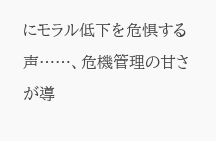にモラル低下を危惧する声……、危機管理の甘さが導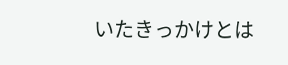いたきっかけとは